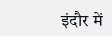इंदौर में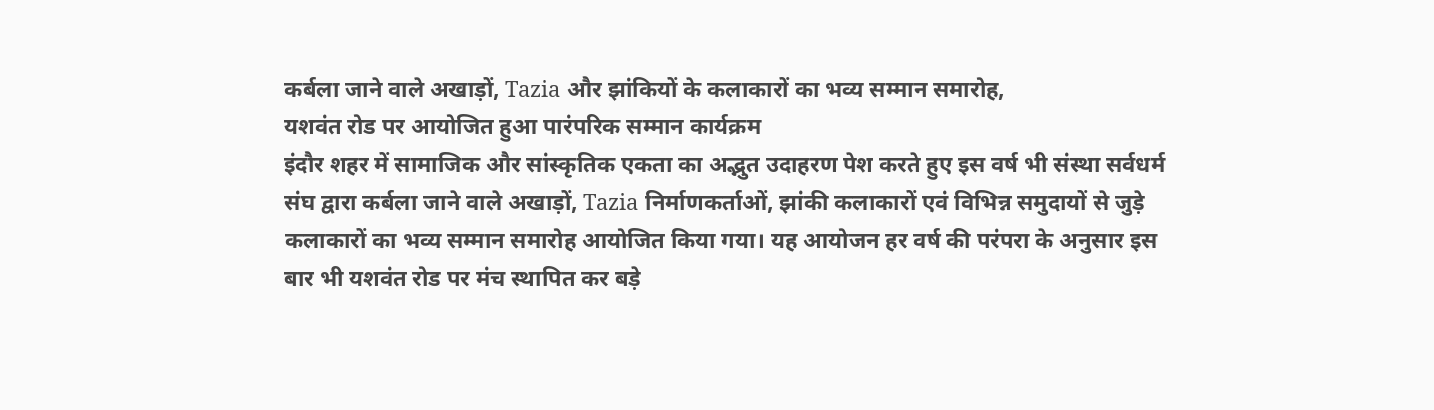कर्बला जाने वाले अखाड़ों, Tazia और झांकियों के कलाकारों का भव्य सम्मान समारोह,
यशवंत रोड पर आयोजित हुआ पारंपरिक सम्मान कार्यक्रम
इंदौर शहर में सामाजिक और सांस्कृतिक एकता का अद्भुत उदाहरण पेश करते हुए इस वर्ष भी संस्था सर्वधर्म संघ द्वारा कर्बला जाने वाले अखाड़ों, Tazia निर्माणकर्ताओं, झांकी कलाकारों एवं विभिन्न समुदायों से जुड़े कलाकारों का भव्य सम्मान समारोह आयोजित किया गया। यह आयोजन हर वर्ष की परंपरा के अनुसार इस बार भी यशवंत रोड पर मंच स्थापित कर बड़े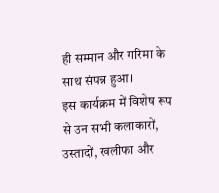ही सम्मान और गरिमा के साथ संपन्न हुआ।
इस कार्यक्रम में विशेष रूप से उन सभी कलाकारों, उस्तादों, खलीफा और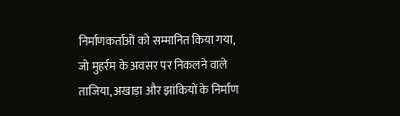निर्माणकर्ताओं को सम्मानित किया गया, जो मुहर्रम के अवसर पर निकलने वाले ताजिया, अखाड़ा और झांकियों के निर्माण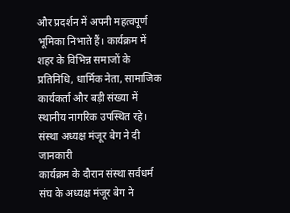और प्रदर्शन में अपनी महत्वपूर्ण भूमिका निभाते हैं। कार्यक्रम में शहर के विभिन्न समाजों के प्रतिनिधि, धार्मिक नेता, सामाजिक कार्यकर्ता और बड़ी संख्या में स्थानीय नागरिक उपस्थित रहे।
संस्था अध्यक्ष मंजूर बेग ने दी जानकारी
कार्यक्रम के दौरान संस्था सर्वधर्म संघ के अध्यक्ष मंजूर बेग ने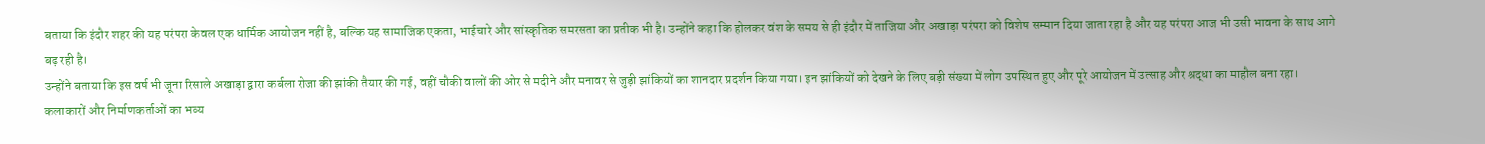बताया कि इंदौर शहर की यह परंपरा केवल एक धार्मिक आयोजन नहीं है, बल्कि यह सामाजिक एकता, भाईचारे और सांस्कृतिक समरसता का प्रतीक भी है। उन्होंने कहा कि होलकर वंश के समय से ही इंदौर में ताजिया और अखाड़ा परंपरा को विशेष सम्मान दिया जाता रहा है और यह परंपरा आज भी उसी भावना के साथ आगे बढ़ रही है।
उन्होंने बताया कि इस वर्ष भी जूना रिसाले अखाड़ा द्वारा कर्बला रोजा की झांकी तैयार की गई, वहीं चौकी वालों की ओर से मदीने और मनावर से जुड़ी झांकियों का शानदार प्रदर्शन किया गया। इन झांकियों को देखने के लिए बड़ी संख्या में लोग उपस्थित हुए और पूरे आयोजन में उत्साह और श्रद्धा का माहौल बना रहा।
कलाकारों और निर्माणकर्ताओं का भव्य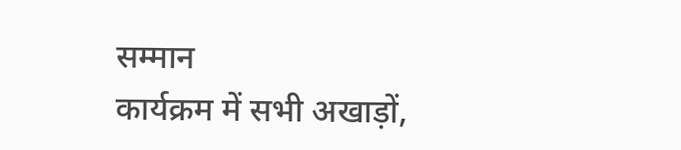सम्मान
कार्यक्रम में सभी अखाड़ों,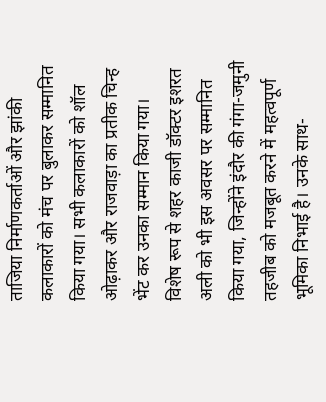ताजिया निर्माणकर्ताओं और झांकी कलाकारों को मंच पर बुलाकर सम्मानित किया गया। सभी कलाकारों को शॉल ओढ़ाकर और राजवाड़ा का प्रतीक चिन्ह भेंट कर उनका सम्मान किया गया।
विशेष रूप से शहर काजी डॉक्टर इशरत अली को भी इस अवसर पर सम्मानित किया गया, जिन्होंने इंदौर की गंगा-जमुनी तहजीब को मजबूत करने में महत्वपूर्ण भूमिका निभाई है। उनके साथ-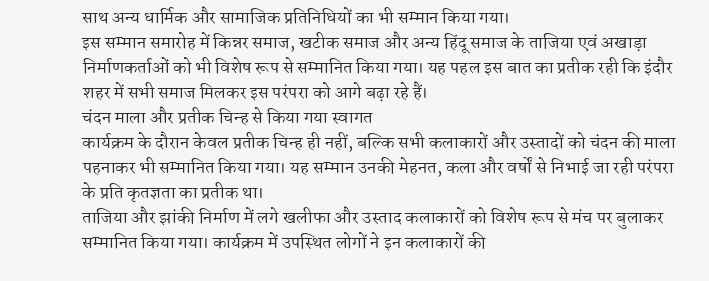साथ अन्य धार्मिक और सामाजिक प्रतिनिधियों का भी सम्मान किया गया।
इस सम्मान समारोह में किन्नर समाज, खटीक समाज और अन्य हिंदू समाज के ताजिया एवं अखाड़ा निर्माणकर्ताओं को भी विशेष रूप से सम्मानित किया गया। यह पहल इस बात का प्रतीक रही कि इंदौर शहर में सभी समाज मिलकर इस परंपरा को आगे बढ़ा रहे हैं।
चंदन माला और प्रतीक चिन्ह से किया गया स्वागत
कार्यक्रम के दौरान केवल प्रतीक चिन्ह ही नहीं, बल्कि सभी कलाकारों और उस्तादों को चंदन की माला पहनाकर भी सम्मानित किया गया। यह सम्मान उनकी मेहनत, कला और वर्षों से निभाई जा रही परंपरा के प्रति कृतज्ञता का प्रतीक था।
ताजिया और झांकी निर्माण में लगे खलीफा और उस्ताद कलाकारों को विशेष रूप से मंच पर बुलाकर सम्मानित किया गया। कार्यक्रम में उपस्थित लोगों ने इन कलाकारों की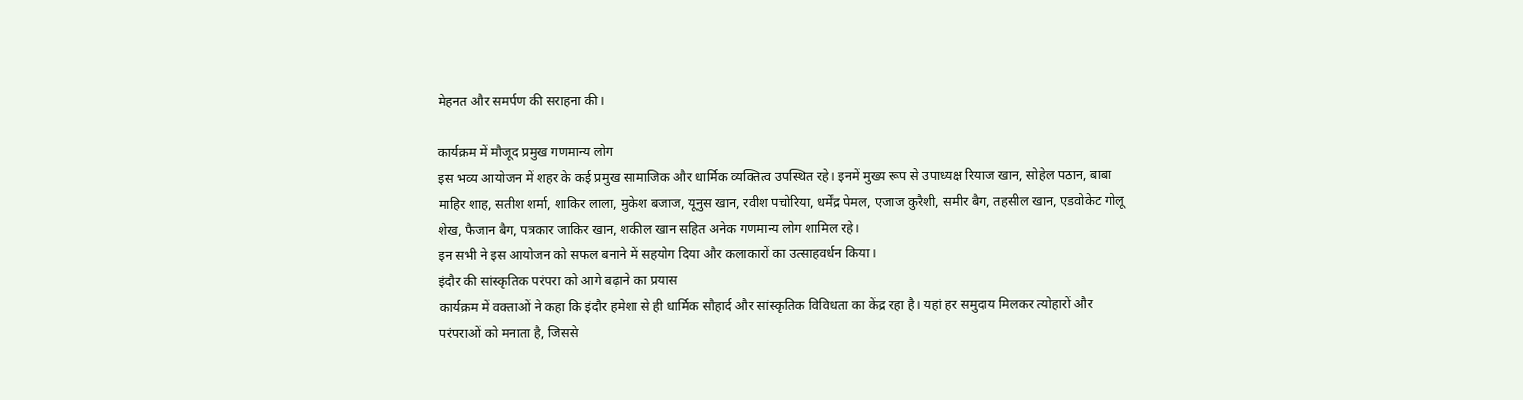मेहनत और समर्पण की सराहना की।

कार्यक्रम में मौजूद प्रमुख गणमान्य लोग
इस भव्य आयोजन में शहर के कई प्रमुख सामाजिक और धार्मिक व्यक्तित्व उपस्थित रहे। इनमें मुख्य रूप से उपाध्यक्ष रियाज खान, सोहेल पठान, बाबा माहिर शाह, सतीश शर्मा, शाकिर लाला, मुकेश बजाज, यूनुस खान, रवीश पचोरिया, धर्मेंद्र पेमल, एजाज कुरैशी, समीर बैग, तहसील खान, एडवोकेट गोलू शेख, फैजान बैग, पत्रकार जाकिर खान, शकील खान सहित अनेक गणमान्य लोग शामिल रहे।
इन सभी ने इस आयोजन को सफल बनाने में सहयोग दिया और कलाकारों का उत्साहवर्धन किया।
इंदौर की सांस्कृतिक परंपरा को आगे बढ़ाने का प्रयास
कार्यक्रम में वक्ताओं ने कहा कि इंदौर हमेशा से ही धार्मिक सौहार्द और सांस्कृतिक विविधता का केंद्र रहा है। यहां हर समुदाय मिलकर त्योहारों और परंपराओं को मनाता है, जिससे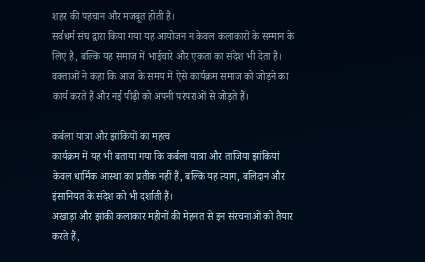शहर की पहचान और मजबूत होती है।
सर्वधर्म संघ द्वारा किया गया यह आयोजन न केवल कलाकारों के सम्मान के लिए है, बल्कि यह समाज में भाईचारे और एकता का संदेश भी देता है। वक्ताओं ने कहा कि आज के समय में ऐसे कार्यक्रम समाज को जोड़ने का कार्य करते हैं और नई पीढ़ी को अपनी परंपराओं से जोड़ते हैं।

कर्बला यात्रा और झांकियों का महत्व
कार्यक्रम में यह भी बताया गया कि कर्बला यात्रा और ताजिया झांकियां केवल धार्मिक आस्था का प्रतीक नहीं हैं, बल्कि यह त्याग, बलिदान और इंसानियत के संदेश को भी दर्शाती हैं।
अखाड़ा और झांकी कलाकार महीनों की मेहनत से इन संरचनाओं को तैयार करते हैं,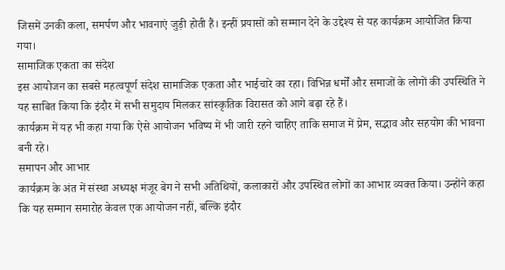जिसमें उनकी कला, समर्पण और भावनाएं जुड़ी होती हैं। इन्हीं प्रयासों को सम्मान देने के उद्देश्य से यह कार्यक्रम आयोजित किया गया।
सामाजिक एकता का संदेश
इस आयोजन का सबसे महत्वपूर्ण संदेश सामाजिक एकता और भाईचारे का रहा। विभिन्न धर्मों और समाजों के लोगों की उपस्थिति ने यह साबित किया कि इंदौर में सभी समुदाय मिलकर सांस्कृतिक विरासत को आगे बढ़ा रहे हैं।
कार्यक्रम में यह भी कहा गया कि ऐसे आयोजन भविष्य में भी जारी रहने चाहिए ताकि समाज में प्रेम, सद्भाव और सहयोग की भावना बनी रहे।
समापन और आभार
कार्यक्रम के अंत में संस्था अध्यक्ष मंजूर बेग ने सभी अतिथियों, कलाकारों और उपस्थित लोगों का आभार व्यक्त किया। उन्होंने कहा कि यह सम्मान समारोह केवल एक आयोजन नहीं, बल्कि इंदौर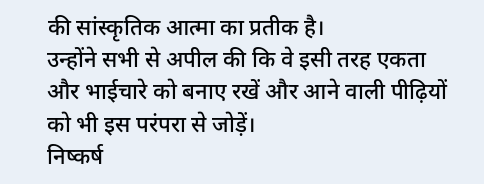की सांस्कृतिक आत्मा का प्रतीक है।
उन्होंने सभी से अपील की कि वे इसी तरह एकता और भाईचारे को बनाए रखें और आने वाली पीढ़ियों को भी इस परंपरा से जोड़ें।
निष्कर्ष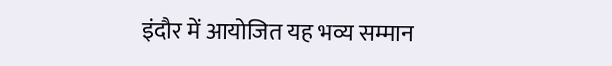इंदौर में आयोजित यह भव्य सम्मान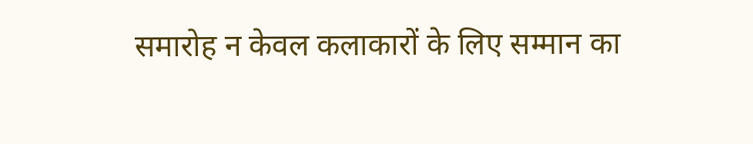समारोह न केवल कलाकारों के लिए सम्मान का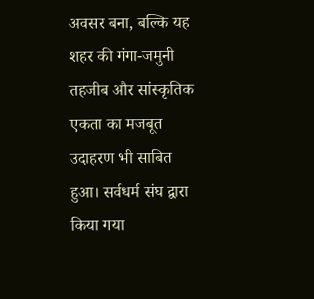अवसर बना, बल्कि यह शहर की गंगा-जमुनी तहजीब और सांस्कृतिक एकता का मजबूत उदाहरण भी साबित हुआ। सर्वधर्म संघ द्वारा किया गया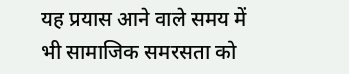यह प्रयास आने वाले समय में भी सामाजिक समरसता को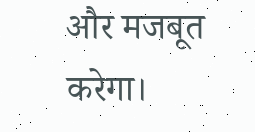और मजबूत करेगा।